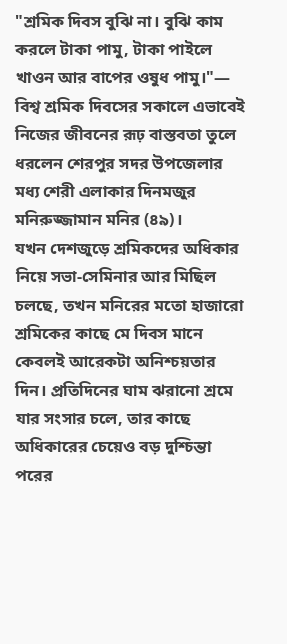"শ্রমিক দিবস বুঝি না। বুঝি কাম করলে টাকা পামু, টাকা পাইলে খাওন আর বাপের ওষুধ পামু।"— বিশ্ব শ্রমিক দিবসের সকালে এভাবেই নিজের জীবনের রূঢ় বাস্তবতা তুলে ধরলেন শেরপুর সদর উপজেলার মধ্য শেরী এলাকার দিনমজুর মনিরুজ্জামান মনির (৪৯)।
যখন দেশজুড়ে শ্রমিকদের অধিকার নিয়ে সভা-সেমিনার আর মিছিল চলছে, তখন মনিরের মতো হাজারো শ্রমিকের কাছে মে দিবস মানে কেবলই আরেকটা অনিশ্চয়তার দিন। প্রতিদিনের ঘাম ঝরানো শ্রমে যার সংসার চলে, তার কাছে অধিকারের চেয়েও বড় দুশ্চিন্তা পরের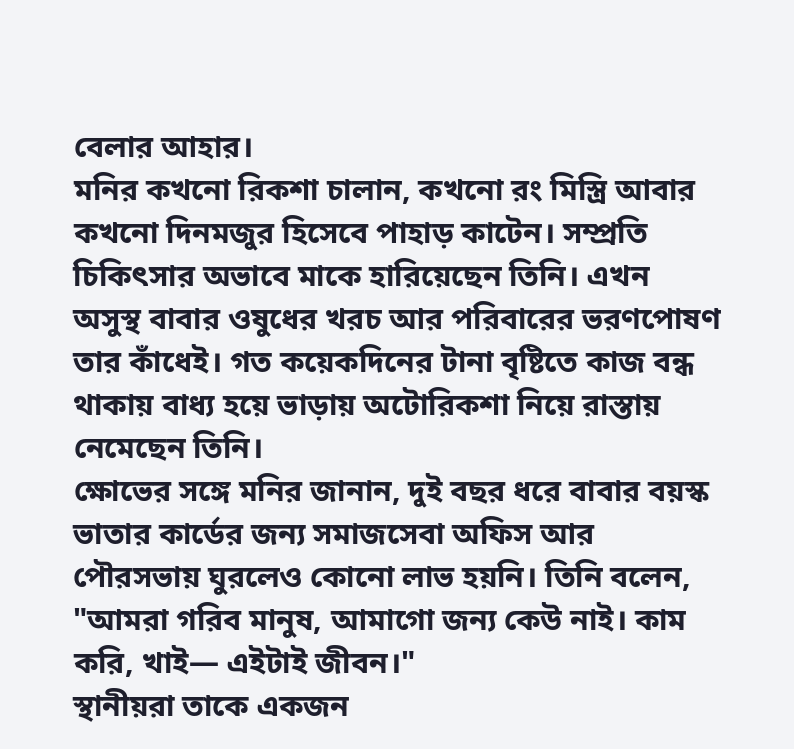বেলার আহার।
মনির কখনো রিকশা চালান, কখনো রং মিস্ত্রি আবার কখনো দিনমজুর হিসেবে পাহাড় কাটেন। সম্প্রতি চিকিৎসার অভাবে মাকে হারিয়েছেন তিনি। এখন অসুস্থ বাবার ওষুধের খরচ আর পরিবারের ভরণপোষণ তার কাঁধেই। গত কয়েকদিনের টানা বৃষ্টিতে কাজ বন্ধ থাকায় বাধ্য হয়ে ভাড়ায় অটোরিকশা নিয়ে রাস্তায় নেমেছেন তিনি।
ক্ষোভের সঙ্গে মনির জানান, দুই বছর ধরে বাবার বয়স্ক ভাতার কার্ডের জন্য সমাজসেবা অফিস আর পৌরসভায় ঘুরলেও কোনো লাভ হয়নি। তিনি বলেন, "আমরা গরিব মানুষ, আমাগো জন্য কেউ নাই। কাম করি, খাই— এইটাই জীবন।"
স্থানীয়রা তাকে একজন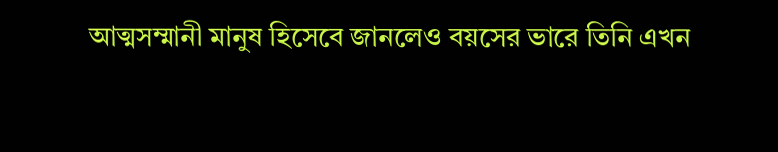আত্মসম্মানী মানুষ হিসেবে জানলেও বয়সের ভারে তিনি এখন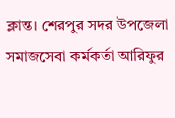ক্লান্ত। শেরপুর সদর উপজেলা সমাজসেবা কর্মকর্তা আরিফুর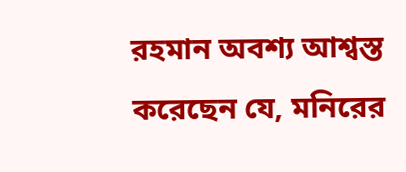রহমান অবশ্য আশ্বস্ত করেছেন যে, মনিরের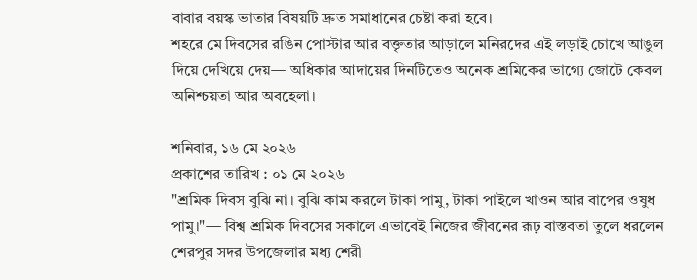বাবার বয়স্ক ভাতার বিষয়টি দ্রুত সমাধানের চেষ্টা করা হবে।
শহরে মে দিবসের রঙিন পোস্টার আর বক্তৃতার আড়ালে মনিরদের এই লড়াই চোখে আঙুল দিয়ে দেখিয়ে দেয়— অধিকার আদায়ের দিনটিতেও অনেক শ্রমিকের ভাগ্যে জোটে কেবল অনিশ্চয়তা আর অবহেলা।

শনিবার, ১৬ মে ২০২৬
প্রকাশের তারিখ : ০১ মে ২০২৬
"শ্রমিক দিবস বুঝি না। বুঝি কাম করলে টাকা পামু, টাকা পাইলে খাওন আর বাপের ওষুধ পামু।"— বিশ্ব শ্রমিক দিবসের সকালে এভাবেই নিজের জীবনের রূঢ় বাস্তবতা তুলে ধরলেন শেরপুর সদর উপজেলার মধ্য শেরী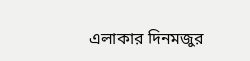এলাকার দিনমজুর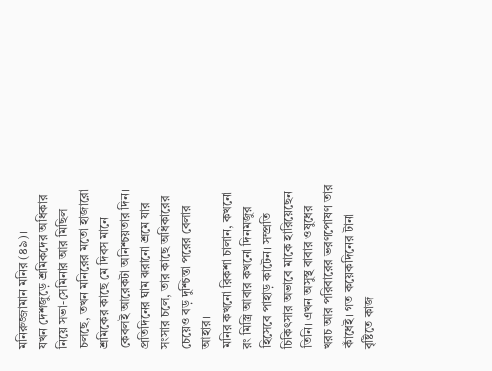মনিরুজ্জামান মনির (৪৯)।
যখন দেশজুড়ে শ্রমিকদের অধিকার নিয়ে সভা-সেমিনার আর মিছিল চলছে, তখন মনিরের মতো হাজারো শ্রমিকের কাছে মে দিবস মানে কেবলই আরেকটা অনিশ্চয়তার দিন। প্রতিদিনের ঘাম ঝরানো শ্রমে যার সংসার চলে, তার কাছে অধিকারের চেয়েও বড় দুশ্চিন্তা পরের বেলার আহার।
মনির কখনো রিকশা চালান, কখনো রং মিস্ত্রি আবার কখনো দিনমজুর হিসেবে পাহাড় কাটেন। সম্প্রতি চিকিৎসার অভাবে মাকে হারিয়েছেন তিনি। এখন অসুস্থ বাবার ওষুধের খরচ আর পরিবারের ভরণপোষণ তার কাঁধেই। গত কয়েকদিনের টানা বৃষ্টিতে কাজ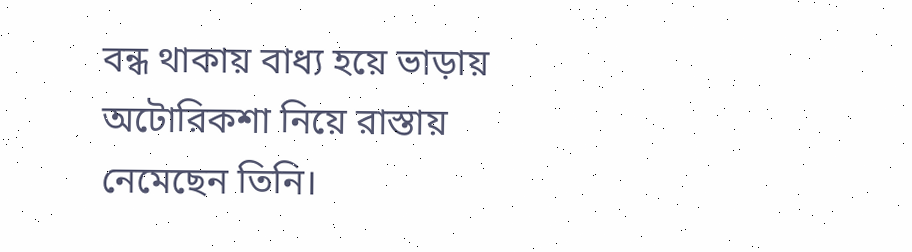বন্ধ থাকায় বাধ্য হয়ে ভাড়ায় অটোরিকশা নিয়ে রাস্তায় নেমেছেন তিনি।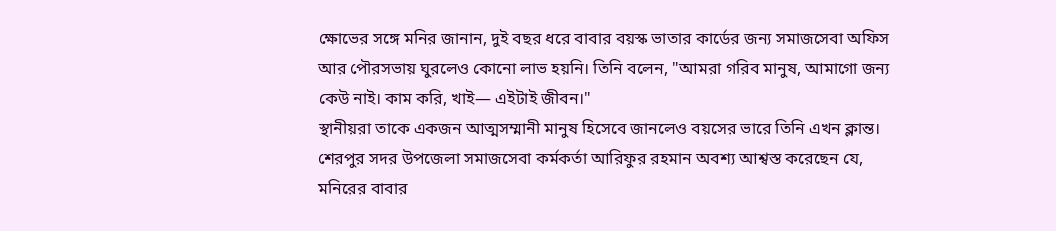ক্ষোভের সঙ্গে মনির জানান, দুই বছর ধরে বাবার বয়স্ক ভাতার কার্ডের জন্য সমাজসেবা অফিস আর পৌরসভায় ঘুরলেও কোনো লাভ হয়নি। তিনি বলেন, "আমরা গরিব মানুষ, আমাগো জন্য কেউ নাই। কাম করি, খাই— এইটাই জীবন।"
স্থানীয়রা তাকে একজন আত্মসম্মানী মানুষ হিসেবে জানলেও বয়সের ভারে তিনি এখন ক্লান্ত। শেরপুর সদর উপজেলা সমাজসেবা কর্মকর্তা আরিফুর রহমান অবশ্য আশ্বস্ত করেছেন যে, মনিরের বাবার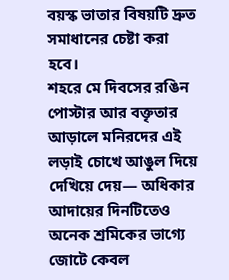বয়স্ক ভাতার বিষয়টি দ্রুত সমাধানের চেষ্টা করা হবে।
শহরে মে দিবসের রঙিন পোস্টার আর বক্তৃতার আড়ালে মনিরদের এই লড়াই চোখে আঙুল দিয়ে দেখিয়ে দেয়— অধিকার আদায়ের দিনটিতেও অনেক শ্রমিকের ভাগ্যে জোটে কেবল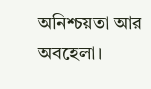অনিশ্চয়তা আর অবহেলা।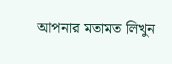আপনার মতামত লিখুন